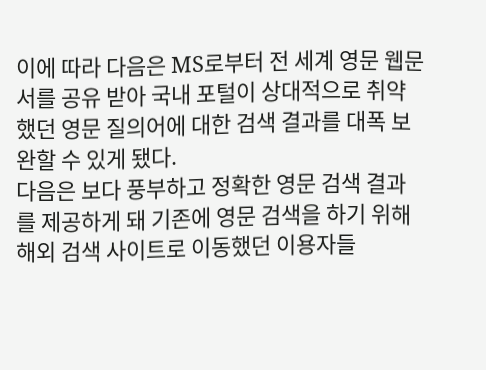이에 따라 다음은 MS로부터 전 세계 영문 웹문서를 공유 받아 국내 포털이 상대적으로 취약했던 영문 질의어에 대한 검색 결과를 대폭 보완할 수 있게 됐다.
다음은 보다 풍부하고 정확한 영문 검색 결과를 제공하게 돼 기존에 영문 검색을 하기 위해 해외 검색 사이트로 이동했던 이용자들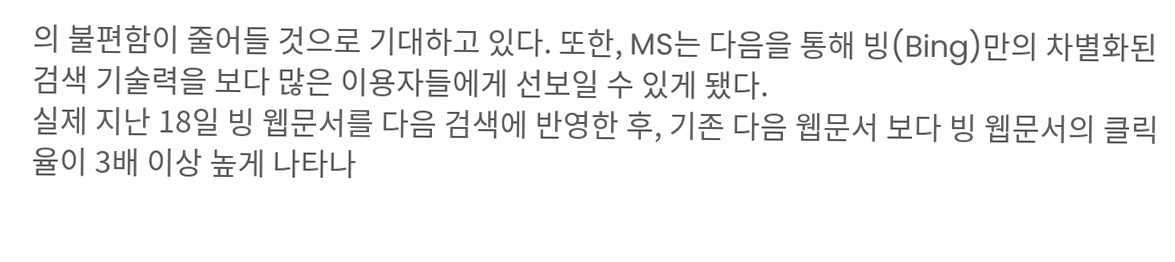의 불편함이 줄어들 것으로 기대하고 있다. 또한, MS는 다음을 통해 빙(Bing)만의 차별화된 검색 기술력을 보다 많은 이용자들에게 선보일 수 있게 됐다.
실제 지난 18일 빙 웹문서를 다음 검색에 반영한 후, 기존 다음 웹문서 보다 빙 웹문서의 클릭율이 3배 이상 높게 나타나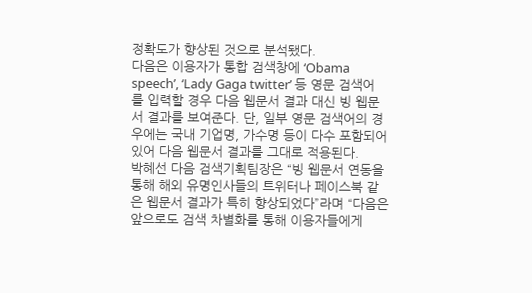정확도가 향상된 것으로 분석됐다.
다음은 이용자가 통합 검색창에 ‘Obama speech’, ‘Lady Gaga twitter’ 등 영문 검색어를 입력할 경우 다음 웹문서 결과 대신 빙 웹문서 결과를 보여준다. 단, 일부 영문 검색어의 경우에는 국내 기업명, 가수명 등이 다수 포함되어 있어 다음 웹문서 결과를 그대로 적용된다.
박혜선 다음 검색기획팀장은 “빙 웹문서 연동을 통해 해외 유명인사들의 트위터나 페이스북 같은 웹문서 결과가 특히 향상되었다”라며 “다음은 앞으로도 검색 차별화를 통해 이용자들에게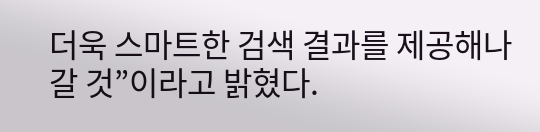더욱 스마트한 검색 결과를 제공해나갈 것”이라고 밝혔다.